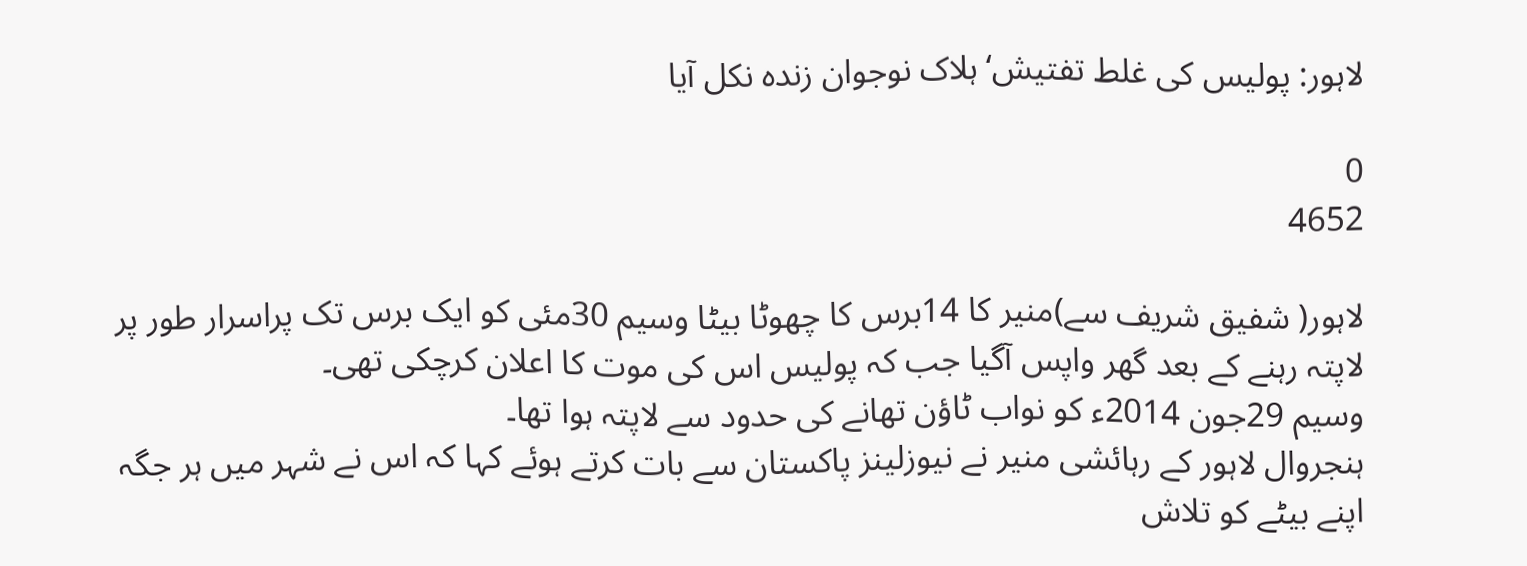لاہور: پولیس کی غلط تفتیش‘ ہلاک نوجوان زندہ نکل آیا

0
4652

لاہور( شفیق شریف سے)منیر کا 14برس کا چھوٹا بیٹا وسیم 30مئی کو ایک برس تک پراسرار طور پر لاپتہ رہنے کے بعد گھر واپس آگیا جب کہ پولیس اس کی موت کا اعلان کرچکی تھی۔
وسیم 29جون 2014ء کو نواب ٹاؤن تھانے کی حدود سے لاپتہ ہوا تھا۔
ہنجروال لاہور کے رہائشی منیر نے نیوزلینز پاکستان سے بات کرتے ہوئے کہا کہ اس نے شہر میں ہر جگہ اپنے بیٹے کو تلاش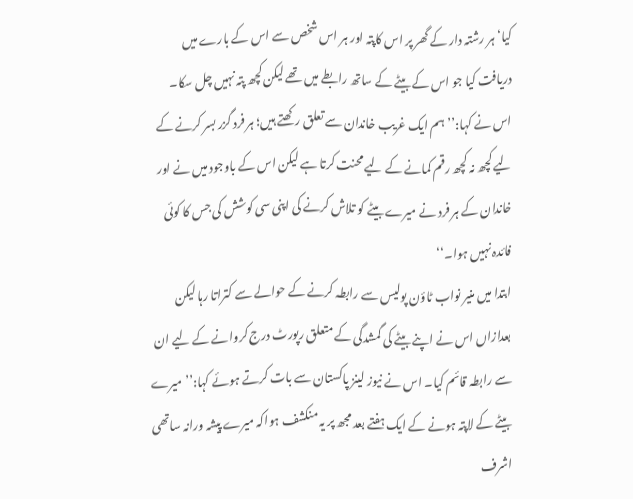کیا‘ ہر رشتہ دار کے گھر پر اس کاپتہ اور ہر اس شخص سے اس کے بارے میں دریافت کیا جو اس کے بیٹے کے ساتھ رابطے میں تھے لیکن کچھ پتہ نہیں چل سکا۔
اس نے کہا:’’ ہم ایک غریب خاندان سے تعلق رکھتے ہیں؛ ہر فرد گزر بسر کرنے کے لیے کچھ نہ کچھ رقم کمانے کے لیے محنت کرتا ہے لیکن اس کے باوجود میں نے اور خاندان کے ہر فرد نے میرے بیٹے کو تلاش کرنے کی اپنی سی کوشش کی جس کا کوئی فائدہ نہیں ہوا۔‘‘
ابتدا میں منیر نواب ٹاؤن پولیس سے رابطہ کرنے کے حوالے سے کتراتا رہا لیکن بعدازاں اس نے اپنے بیٹے کی گمشدگی کے متعلق رپورٹ درج کروانے کے لیے ان سے رابطہ قائم کیا۔ اس نے نیوز لینز پاکستان سے بات کرتے ہوئے کہا:’’ میرے بیٹے کے لاپتہ ہونے کے ایک ہفتے بعد مجھ پر یہ منکشف ہواکہ میرے پیشہ ورانہ ساتھی اشرف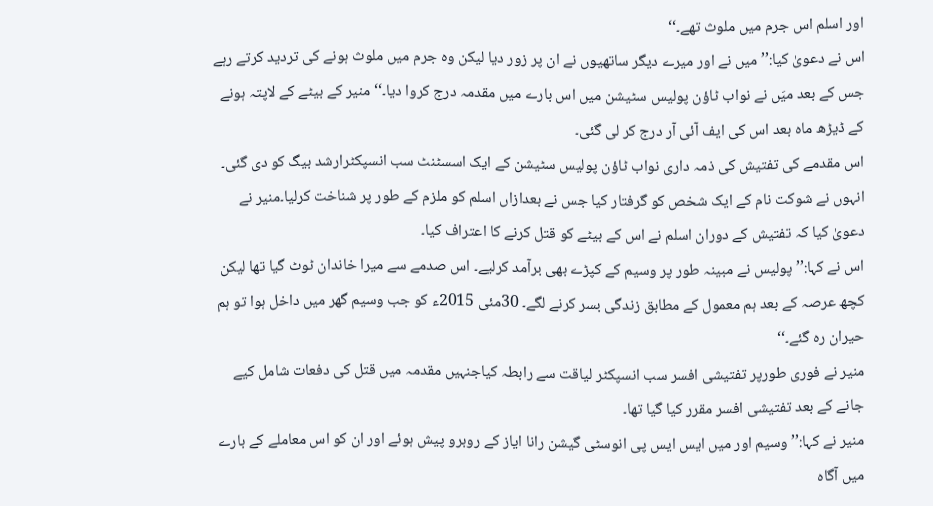اور اسلم اس جرم میں ملوث تھے۔‘‘
اس نے دعویٰ کیا:’’ میں نے اور میرے دیگر ساتھیوں نے ان پر زور دیا لیکن وہ جرم میں ملوث ہونے کی تردید کرتے رہے جس کے بعد میَں نے نواب ٹاؤن پولیس سٹیشن میں اس بارے میں مقدمہ درج کروا دیا۔‘‘ منیر کے بیٹے کے لاپتہ ہونے کے ڈیڑھ ماہ بعد اس کی ایف آئی آر درج کر لی گئی۔
اس مقدمے کی تفتیش کی ذمہ داری نواب ٹاؤن پولیس سٹیشن کے ایک اسسٹنٹ سب انسپکٹرارشد بیگ کو دی گئی۔ انہوں نے شوکت نام کے ایک شخص کو گرفتار کیا جس نے بعدازاں اسلم کو ملزم کے طور پر شناخت کرلیا۔منیر نے دعویٰ کیا کہ تفتیش کے دوران اسلم نے اس کے بیٹے کو قتل کرنے کا اعتراف کیا۔
اس نے کہا:’’ پولیس نے مبینہ طور پر وسیم کے کپڑے بھی برآمد کرلیے۔ اس صدمے سے میرا خاندان ٹوٹ گیا تھا لیکن کچھ عرصہ کے بعد ہم معمول کے مطابق زندگی بسر کرنے لگے۔ 30مئی 2015ء کو جب وسیم گھر میں داخل ہوا تو ہم حیران رہ گئے۔‘‘
منیر نے فوری طورپر تفتیشی افسر سب انسپکٹر لیاقت سے رابطہ کیاجنہیں مقدمہ میں قتل کی دفعات شامل کیے جانے کے بعد تفتیشی افسر مقرر کیا گیا تھا۔
منیر نے کہا:’’ وسیم اور میں ایس ایس پی انوسٹی گیشن رانا ایاز کے روبرو پیش ہوئے اور ان کو اس معاملے کے بارے میں آگاہ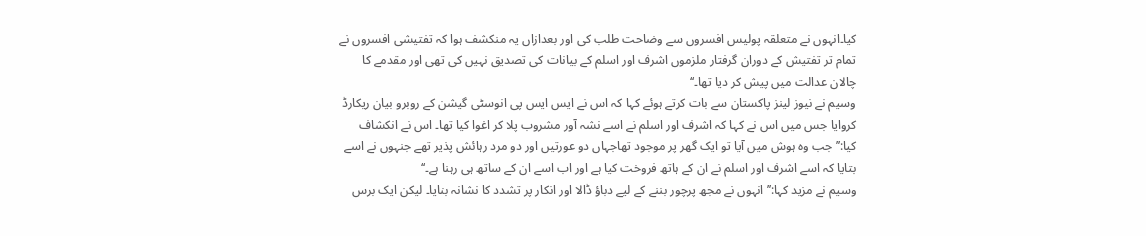کیا۔انہوں نے متعلقہ پولیس افسروں سے وضاحت طلب کی اور بعدازاں یہ منکشف ہوا کہ تفتیشی افسروں نے تمام تر تفتیش کے دوران گرفتار ملزموں اشرف اور اسلم کے بیانات کی تصدیق نہیں کی تھی اور مقدمے کا چالان عدالت میں پیش کر دیا تھا۔‘‘
وسیم نے نیوز لینز پاکستان سے بات کرتے ہوئے کہا کہ اس نے ایس ایس پی انوسٹی گیشن کے روبرو بیان ریکارڈ کروایا جس میں اس نے کہا کہ اشرف اور اسلم نے اسے نشہ آور مشروب پلا کر اغوا کیا تھا۔ اس نے انکشاف کیا:’’ جب وہ ہوش میں آیا تو ایک گھر پر موجود تھاجہاں دو عورتیں اور دو مرد رہائش پذیر تھے جنہوں نے اسے بتایا کہ اسے اشرف اور اسلم نے ان کے ہاتھ فروخت کیا ہے اور اب اسے ان کے ساتھ ہی رہنا ہے۔‘‘
وسیم نے مزید کہا:’’ انہوں نے مجھ پرچور بننے کے لیے دباؤ ڈالا اور انکار پر تشدد کا نشانہ بنایا۔ لیکن ایک برس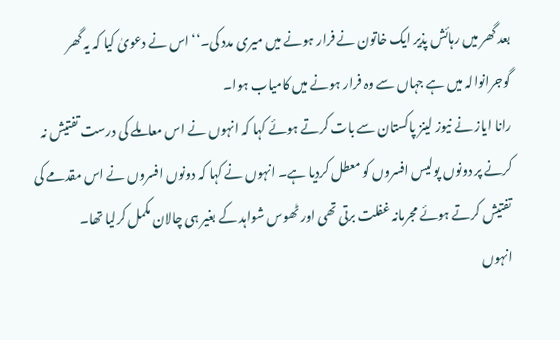بعد گھر میں رہائش پذیر ایک خاتون نے فرار ہونے میں میری مدد کی۔‘‘ اس نے دعویٰ کیا کہ یہ گھر گوجرانوالہ میں ہے جہاں سے وہ فرار ہونے میں کامیاب ہوا۔
رانا ایاز نے نیوز لینز پاکستان سے بات کرتے ہوئے کہا کہ انہوں نے اس معاملے کی درست تفتیش نہ کرنے پر دونوں پولیس افسروں کو معطل کردیا ہے۔ انہوں نے کہا کہ دونوں افسروں نے اس مقدمے کی تفتیش کرتے ہوئے مجرمانہ غفلت برتی تھی اور ٹھوس شواہد کے بغیر ہی چالان مکمل کرلیا تھا۔
انہوں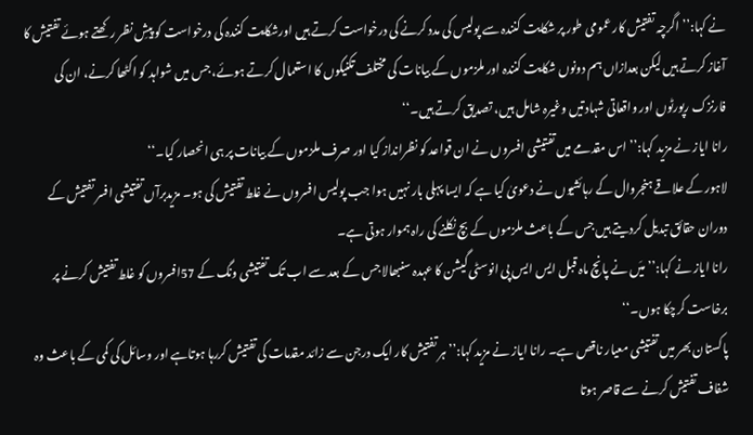نے کہا:’’ اگرچہ تفتیش کار عمومی طور پر شکایت کنندہ سے پولیس کی مدد کرنے کی درخواست کرتے ہیں اورشکایت کنندہ کی درخواست کو پیشِ نظر رکھتے ہوئے تفتیش کا آغاز کرتے ہیں لیکن بعدازاں ہم دونوں شکایت کنندہ اور ملزموں کے بیانات کی مختلف تکنیکوں کا استعمال کرتے ہوئے، جس میں شواہد کو اکٹھا کرنے، ان کی فارنزک رپورٹوں اور واقعاتی شہادتیں وغیرہ شامل ہیں، تصدیق کرتے ہیں۔‘‘
رانا ایاز نے مزید کہا:’’ اس مقدمے میں تفتیشی افسروں نے ان قواعد کو نظرانداز کیا اور صرف ملزموں کے بیانات پر ہی انحصار کیا۔‘‘
لاہور کے علاقے ہنجروال کے رہائشیوں نے دعویٰ کیا ہے کہ ایسا پہلی بار نہیں ہوا جب پولیس افسروں نے غلط تفتیش کی ہو۔ مزیدبرآں تفتیشی افسر تفتیش کے دوران حقائق تبدیل کردیتے ہیں جس کے باعث ملزموں کے بچ نکلنے کی راہ ہموار ہوتی ہے۔
رانا ایاز نے کہا:’’ میَں نے پانچ ماہ قبل ایس ایس پی انوسٹی گیشن کا عہدہ سنبھالا جس کے بعد سے اب تک تفتیشی ونگ کے 57افسروں کو غلط تفتیش کرنے پر برخاست کرچکا ہوں۔‘‘
پاکستان بھر میں تفتیشی معیار ناقص ہے۔ رانا ایاز نے مزید کہا:’’ ہر تفتیش کار ایک درجن سے زائد مقدمات کی تفتیش کررہا ہوتاہے اور وسائل کی کمی کے باعث وہ شفاف تفتیش کرنے سے قاصر ہوتا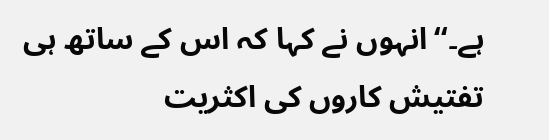ہے۔‘‘انہوں نے کہا کہ اس کے ساتھ ہی تفتیش کاروں کی اکثریت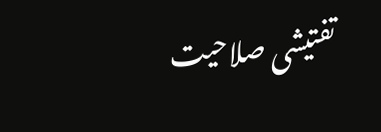تفتیشی صلاحیت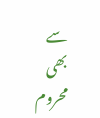سے بھی محروم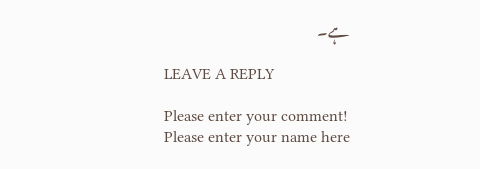ہے۔

LEAVE A REPLY

Please enter your comment!
Please enter your name here